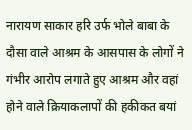नारायण साकार हरि उर्फ भोले बाबा के दौसा वाले आश्रम के आसपास के लोगों ने गंभीर आरोप लगाते हुए आश्रम और वहां होने वाले क्रियाकलापों की हकीकत बयां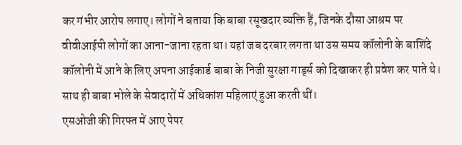कर गंभीर आरोप लगाए। लोगों ने बताया कि बाबा रसूखदार व्यक्ति हैं, जिनके दौसा आश्रम पर वीवीआईपी लोगों का आना-जाना रहता था। यहां जब दरबार लगता था उस समय कॉलोनी के बाशिंदे कॉलोनी में आने के लिए अपना आईकार्ड बाबा के निजी सुरक्षा गार्ड्स को दिखाकर ही प्रवेश कर पाते थे। साथ ही बाबा भोले के सेवादारों में अधिकांश महिलाएं हुआ करती थीं।
एसओजी की गिरफ्त में आए पेपर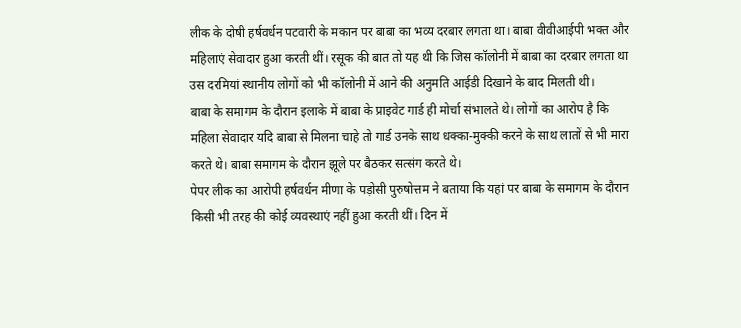लीक के दोषी हर्षवर्धन पटवारी के मकान पर बाबा का भव्य दरबार लगता था। बाबा वीवीआईपी भक्त और महिलाएं सेवादार हुआ करती थीं। रसूक की बात तो यह थी कि जिस कॉलोनी में बाबा का दरबार लगता था उस दरमियां स्थानीय लोगों को भी कॉलोनी में आने की अनुमति आईडी दिखाने के बाद मिलती थी।
बाबा के समागम के दौरान इलाके में बाबा के प्राइवेट गार्ड ही मोर्चा संभालते थे। लोगों का आरोप है कि महिला सेवादार यदि बाबा से मिलना चाहे तो गार्ड उनके साथ धक्का-मुक्की करने के साथ लातों से भी मारा करते थे। बाबा समागम के दौरान झूले पर बैठकर सत्संग करते थे।
पेपर लीक का आरोपी हर्षवर्धन मीणा के पड़ोसी पुरुषोत्तम ने बताया कि यहां पर बाबा के समागम के दौरान किसी भी तरह की कोई व्यवस्थाएं नहीं हुआ करती थीं। दिन में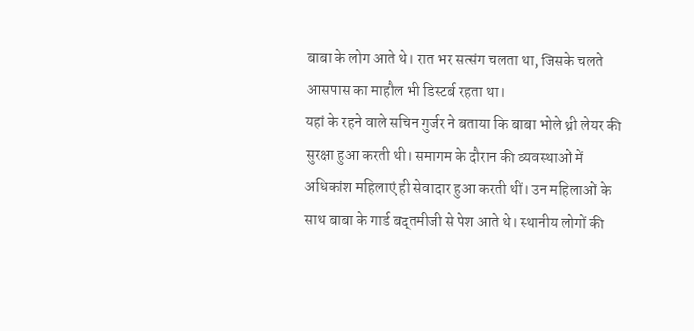बाबा के लोग आते थे। रात भर सत्संग चलता था, जिसके चलते आसपास का माहौल भी डिस्टर्ब रहता था।
यहां के रहने वाले सचिन गुर्जर ने बताया कि बाबा भोले थ्री लेयर की सुरक्षा हुआ करती थी। समागम के दौरान की व्यवस्थाओं में अधिकांश महिलाएं ही सेवादार हुआ करती थीं। उन महिलाओं के साथ बाबा के गार्ड बद्तमीजी से पेश आते थे। स्थानीय लोगों की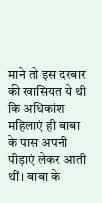माने तो इस दरबार की खासियत ये थी कि अधिकांश महिलाएं ही बाबा के पास अपनी पीड़ाएं लेकर आती थीं। बाबा के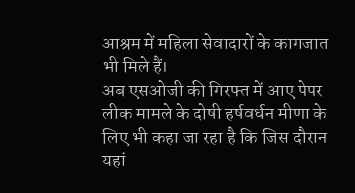आश्रम में महिला सेवादारों के कागजात भी मिले हैं।
अब एसओजी की गिरफ्त में आए पेपर लीक मामले के दोषी हर्षवर्धन मीणा के लिए भी कहा जा रहा है कि जिस दौरान यहां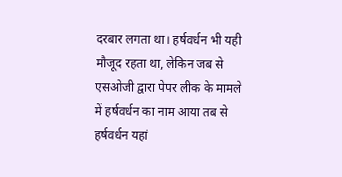दरबार लगता था। हर्षवर्धन भी यही मौजूद रहता था, लेकिन जब से एसओजी द्वारा पेपर लीक के मामले में हर्षवर्धन का नाम आया तब से हर्षवर्धन यहां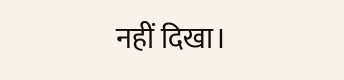नहीं दिखा।